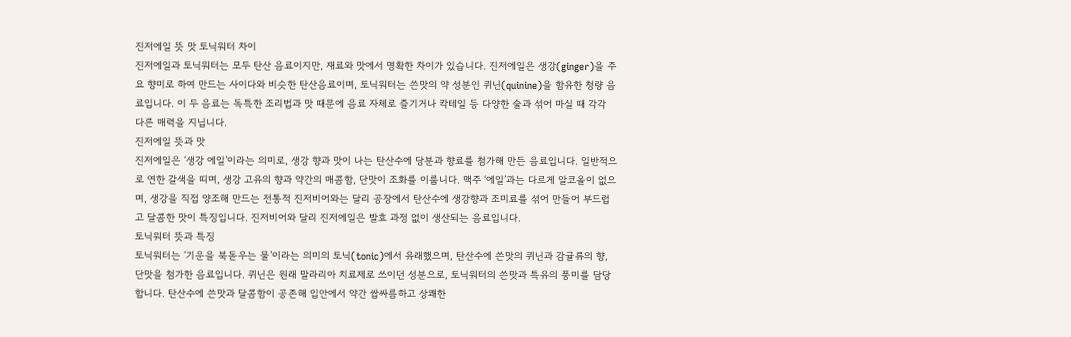진저에일 뜻 맛 토닉워터 차이
진저에일과 토닉워터는 모두 탄산 음료이지만, 재료와 맛에서 명확한 차이가 있습니다. 진저에일은 생강(ginger)을 주요 향미로 하여 만드는 사이다와 비슷한 탄산음료이며, 토닉워터는 쓴맛의 약 성분인 퀴닌(quinine)을 함유한 청량 음료입니다. 이 두 음료는 독특한 조리법과 맛 때문에 음료 자체로 즐기거나 칵테일 등 다양한 술과 섞어 마실 때 각각 다른 매력을 지닙니다.
진저에일 뜻과 맛
진저에일은 ‘생강 에일’이라는 의미로, 생강 향과 맛이 나는 탄산수에 당분과 향료를 첨가해 만든 음료입니다. 일반적으로 연한 갈색을 띠며, 생강 고유의 향과 약간의 매콤함, 단맛이 조화를 이룹니다. 맥주 ‘에일’과는 다르게 알코올이 없으며, 생강을 직접 양조해 만드는 전통적 진저비어와는 달리 공장에서 탄산수에 생강향과 조미료를 섞어 만들어 부드럽고 달콤한 맛이 특징입니다. 진저비어와 달리 진저에일은 발효 과정 없이 생산되는 음료입니다.
토닉워터 뜻과 특징
토닉워터는 ‘기운을 북돋우는 물’이라는 의미의 토닉(tonic)에서 유래했으며, 탄산수에 쓴맛의 퀴닌과 감귤류의 향, 단맛을 첨가한 음료입니다. 퀴닌은 원래 말라리아 치료제로 쓰이던 성분으로, 토닉워터의 쓴맛과 특유의 풍미를 담당합니다. 탄산수에 쓴맛과 달콤함이 공존해 입안에서 약간 쌉싸름하고 상쾌한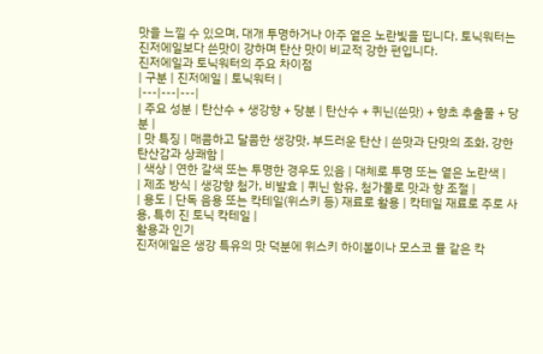맛을 느낄 수 있으며, 대개 투명하거나 아주 옅은 노란빛을 띱니다. 토닉워터는 진저에일보다 쓴맛이 강하며 탄산 맛이 비교적 강한 편입니다.
진저에일과 토닉워터의 주요 차이점
| 구분 | 진저에일 | 토닉워터 |
|---|---|---|
| 주요 성분 | 탄산수 + 생강향 + 당분 | 탄산수 + 퀴닌(쓴맛) + 향초 추출물 + 당분 |
| 맛 특징 | 매콤하고 달콤한 생강맛, 부드러운 탄산 | 쓴맛과 단맛의 조화, 강한 탄산감과 상쾌함 |
| 색상 | 연한 갈색 또는 투명한 경우도 있음 | 대체로 투명 또는 옅은 노란색 |
| 제조 방식 | 생강향 첨가, 비발효 | 퀴닌 함유, 첨가물로 맛과 향 조절 |
| 용도 | 단독 음용 또는 칵테일(위스키 등) 재료로 활용 | 칵테일 재료로 주로 사용, 특히 진 토닉 칵테일 |
활용과 인기
진저에일은 생강 특유의 맛 덕분에 위스키 하이볼이나 모스코 뮬 같은 칵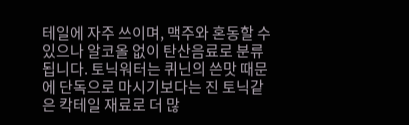테일에 자주 쓰이며, 맥주와 혼동할 수 있으나 알코올 없이 탄산음료로 분류됩니다. 토닉워터는 퀴닌의 쓴맛 때문에 단독으로 마시기보다는 진 토닉같은 칵테일 재료로 더 많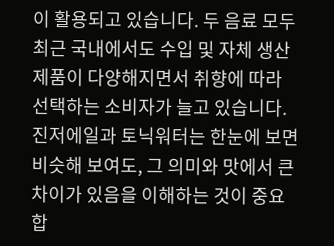이 활용되고 있습니다. 두 음료 모두 최근 국내에서도 수입 및 자체 생산 제품이 다양해지면서 취향에 따라 선택하는 소비자가 늘고 있습니다.
진저에일과 토닉워터는 한눈에 보면 비슷해 보여도, 그 의미와 맛에서 큰 차이가 있음을 이해하는 것이 중요합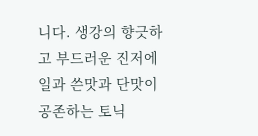니다. 생강의 향긋하고 부드러운 진저에일과 쓴맛과 단맛이 공존하는 토닉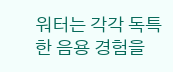워터는 각각 독특한 음용 경험을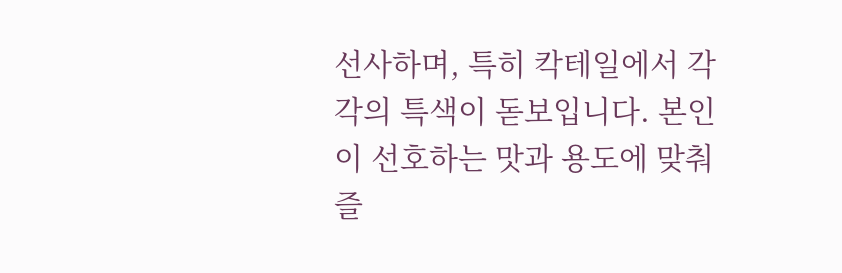선사하며, 특히 칵테일에서 각각의 특색이 돋보입니다. 본인이 선호하는 맛과 용도에 맞춰 즐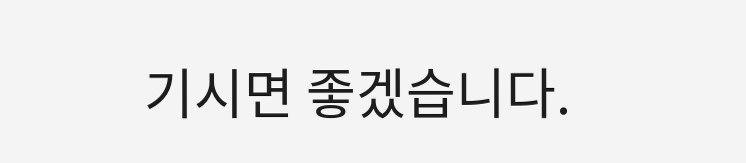기시면 좋겠습니다.